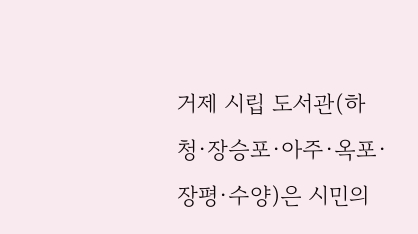거제 시립 도서관(하청·장승포·아주·옥포·장평·수양)은 시민의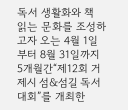독서 생활화와 책 읽는 문화를 조성하고자 오는 4월 1일부터 8월 31일까지 5개월간“제12회 거제시 섬&섬길 독서대회”를 개최한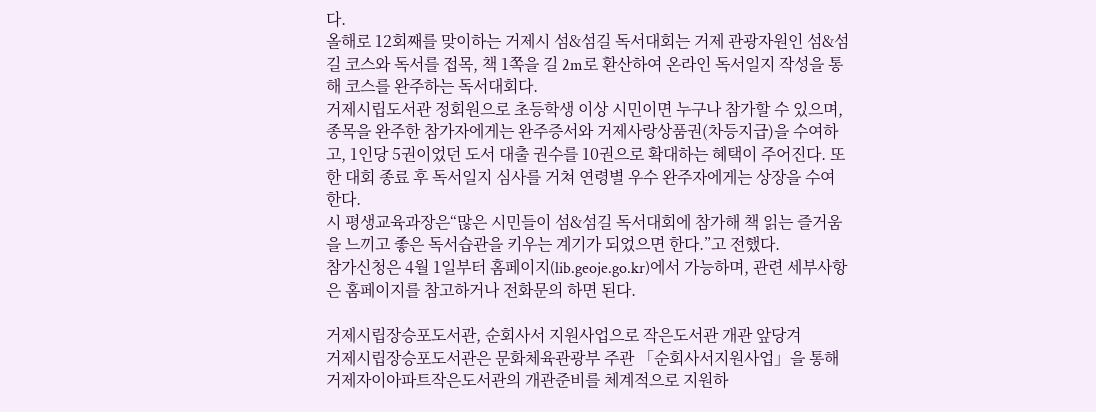다.
올해로 12회째를 맞이하는 거제시 섬&섬길 독서대회는 거제 관광자원인 섬&섬길 코스와 독서를 접목, 책 1쪽을 길 2m로 환산하여 온라인 독서일지 작성을 통해 코스를 완주하는 독서대회다.
거제시립도서관 정회원으로 초등학생 이상 시민이면 누구나 참가할 수 있으며, 종목을 완주한 참가자에게는 완주증서와 거제사랑상품권(차등지급)을 수여하고, 1인당 5권이었던 도서 대출 권수를 10권으로 확대하는 혜택이 주어진다. 또한 대회 종료 후 독서일지 심사를 거쳐 연령별 우수 완주자에게는 상장을 수여한다.
시 평생교육과장은“많은 시민들이 섬&섬길 독서대회에 참가해 책 읽는 즐거움을 느끼고 좋은 독서습관을 키우는 계기가 되었으면 한다.”고 전했다.
참가신청은 4월 1일부터 홈페이지(lib.geoje.go.kr)에서 가능하며, 관련 세부사항은 홈페이지를 참고하거나 전화문의 하면 된다.

거제시립장승포도서관, 순회사서 지원사업으로 작은도서관 개관 앞당겨
거제시립장승포도서관은 문화체육관광부 주관 「순회사서지원사업」을 통해 거제자이아파트작은도서관의 개관준비를 체계적으로 지원하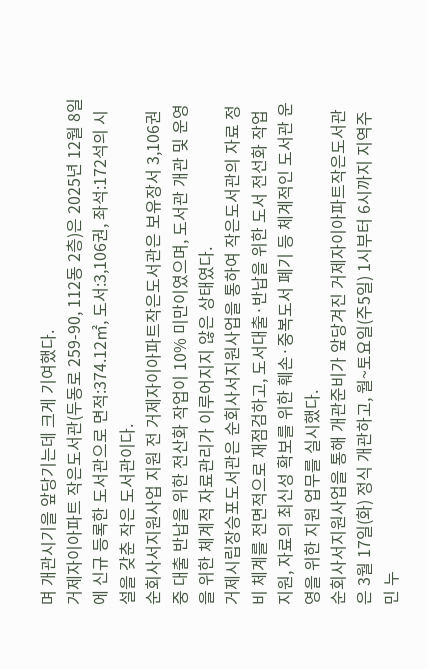며 개관시기을 앞당기는데 크게 기여했다.
거제자이아파트 작은도서관(두동로 259-90, 112동 2층)은 2025년 12월 8일에 신규 등록한 도서관으로 면적:374.12㎡, 도서:3,106권, 좌석:172석의 시설을 갖춘 작은 도서관이다.
순회사서지원사업 지원 전 거제자이아파트작은도서관은 보유장서 3,106권 중 대출 반납을 위한 전산화 작업이 10% 미만이였으며, 도서관 개관 및 운영을 위한 체계적 자료관리가 이루어지지 않은 상태였다.
거제시립장승포도서관은 순회사서지원사업을 통하여 작은도서관의 자료 정비 체계를 전면적으로 재점검하고, 도서대출·반납을 위한 도서 전선화 작업 지원, 자료의 최신성 확보를 위한 훼손·중복도서 폐기 등 체계적인 도서관 운영을 위한 지원 업무를 실시했다.
순회사서지원사업을 통해 개관준비가 앞당겨진 거제자이아파트작은도서관은 3월 17일(화) 정식 개관하고, 월~토요일(주5일) 1시부터 6시까지 지역주민 누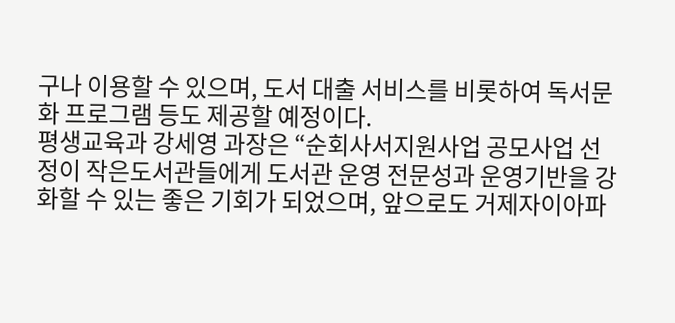구나 이용할 수 있으며, 도서 대출 서비스를 비롯하여 독서문화 프로그램 등도 제공할 예정이다.
평생교육과 강세영 과장은 “순회사서지원사업 공모사업 선정이 작은도서관들에게 도서관 운영 전문성과 운영기반을 강화할 수 있는 좋은 기회가 되었으며, 앞으로도 거제자이아파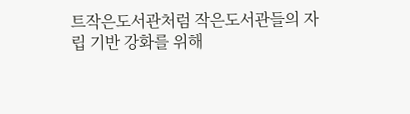트작은도서관처럼 작은도서관들의 자립 기반 강화를 위해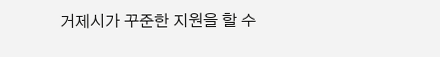거제시가 꾸준한 지원을 할 수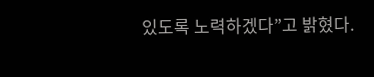있도록 노력하겠다”고 밝혔다.